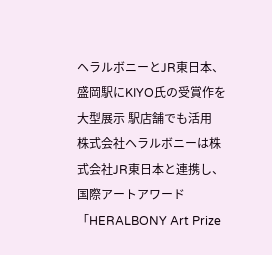ヘラルボニーとJR東日本、盛岡駅にKIYO氏の受賞作を大型展示 駅店舗でも活用
株式会社ヘラルボニーは株式会社JR東日本と連携し、国際アートアワード「HERALBONY Art Prize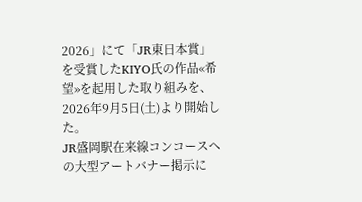2026」にて「JR東日本賞」を受賞したKIYO氏の作品«希望»を起用した取り組みを、2026年9月5日(土)より開始した。
JR盛岡駅在来線コンコースへの大型アートバナー掲示に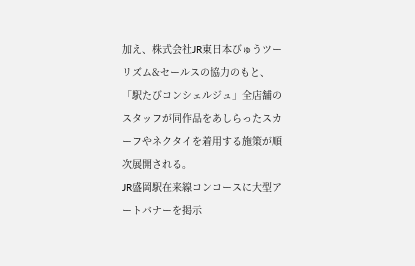加え、株式会社JR東日本びゅうツーリズム&セールスの協力のもと、「駅たびコンシェルジュ」全店舗のスタッフが同作品をあしらったスカーフやネクタイを着用する施策が順次展開される。
JR盛岡駅在来線コンコースに大型アートバナーを掲示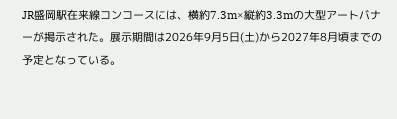JR盛岡駅在来線コンコースには、横約7.3m×縦約3.3mの大型アートバナーが掲示された。展示期間は2026年9月5日(土)から2027年8月頃までの予定となっている。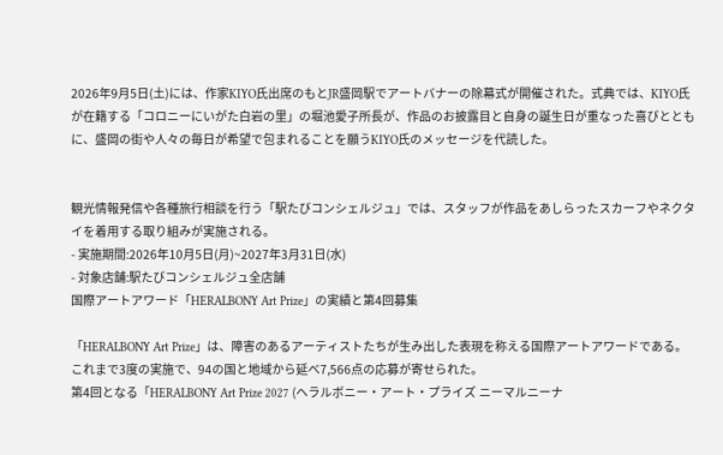2026年9月5日(土)には、作家KIYO氏出席のもとJR盛岡駅でアートバナーの除幕式が開催された。式典では、KIYO氏が在籍する「コロニーにいがた白岩の里」の堀池愛子所長が、作品のお披露目と自身の誕生日が重なった喜びとともに、盛岡の街や人々の毎日が希望で包まれることを願うKIYO氏のメッセージを代読した。


観光情報発信や各種旅行相談を行う「駅たびコンシェルジュ」では、スタッフが作品をあしらったスカーフやネクタイを着用する取り組みが実施される。
- 実施期間:2026年10月5日(月)~2027年3月31日(水)
- 対象店舗:駅たびコンシェルジュ全店舗
国際アートアワード「HERALBONY Art Prize」の実績と第4回募集

「HERALBONY Art Prize」は、障害のあるアーティストたちが生み出した表現を称える国際アートアワードである。これまで3度の実施で、94の国と地域から延べ7,566点の応募が寄せられた。
第4回となる「HERALBONY Art Prize 2027 (ヘラルボニー・アート・プライズ ニーマルニーナ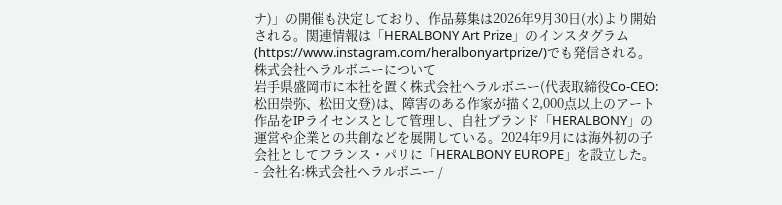ナ)」の開催も決定しており、作品募集は2026年9月30日(水)より開始される。関連情報は「HERALBONY Art Prize」のインスタグラム(https://www.instagram.com/heralbonyartprize/)でも発信される。
株式会社ヘラルボニーについて
岩手県盛岡市に本社を置く株式会社ヘラルボニー(代表取締役Co-CEO:松田崇弥、松田文登)は、障害のある作家が描く2,000点以上のアート作品をIPライセンスとして管理し、自社ブランド「HERALBONY」の運営や企業との共創などを展開している。2024年9月には海外初の子会社としてフランス・パリに「HERALBONY EUROPE」を設立した。
- 会社名:株式会社ヘラルボニー /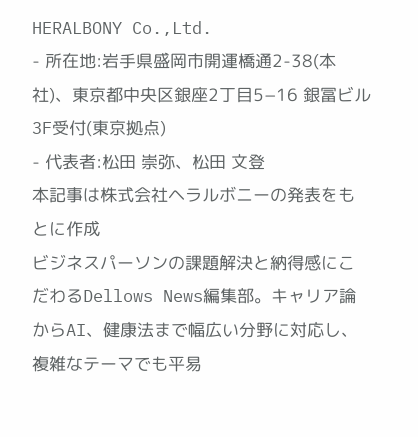HERALBONY Co.,Ltd.
- 所在地:岩手県盛岡市開運橋通2-38(本社)、東京都中央区銀座2丁目5−16 銀冨ビル3F受付(東京拠点)
- 代表者:松田 崇弥、松田 文登
本記事は株式会社ヘラルボニーの発表をもとに作成
ビジネスパーソンの課題解決と納得感にこだわるDellows News編集部。キャリア論からAI、健康法まで幅広い分野に対応し、複雑なテーマでも平易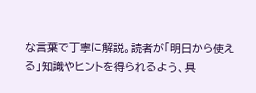な言葉で丁寧に解説。読者が「明日から使える」知識やヒントを得られるよう、具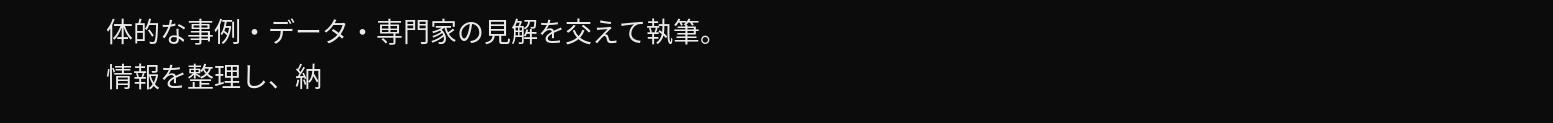体的な事例・データ・専門家の見解を交えて執筆。情報を整理し、納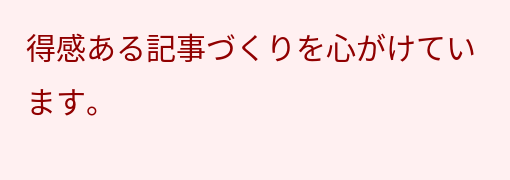得感ある記事づくりを心がけています。